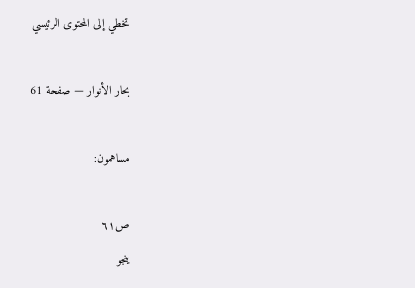تخطي إلى المحتوى الرئيسي

بحار الأنوار — صفحة 61

مساهمون:

ص٦١
ينجو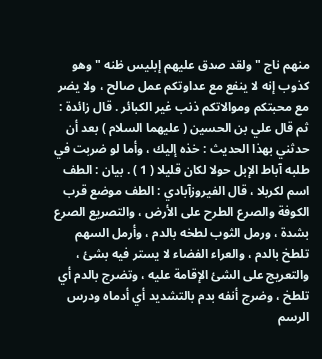منهم ناج " ولقد صدق عليهم إبليس ظنه " وهو كذوب إنه لا ينفع مع عداوتكم عمل صالح ، ولا يضر مع محبتكم وموالاتكم ذنب غير الكبائر . قال زائدة : ثم قال علي بن الحسين ( عليهما السلام ) بعد أن حدثني بهذا الحديث : خذه إليك ، وأما لو ضربت في طلبه آباط الإبل حولا لكان قليلا ( 1 ) . بيان : الطف اسم لكربلا ، قال الفيروزآبادي : الطف موضع قرب الكوفة والصرع الطرح على الأرض ، والتصريع الصرع بشدة ، ورمل الثوب لطخه بالدم ، وأرمل السهم تلطخ بالدم ، والعراء الفضاء لا يستر فيه بشئ ، والتعريج على الشئ الإقامة عليه ، وتضرج بالدم أي تلطخ ، وضرج أنفه بدم بالتشديد أي أدماه ودرس الرسم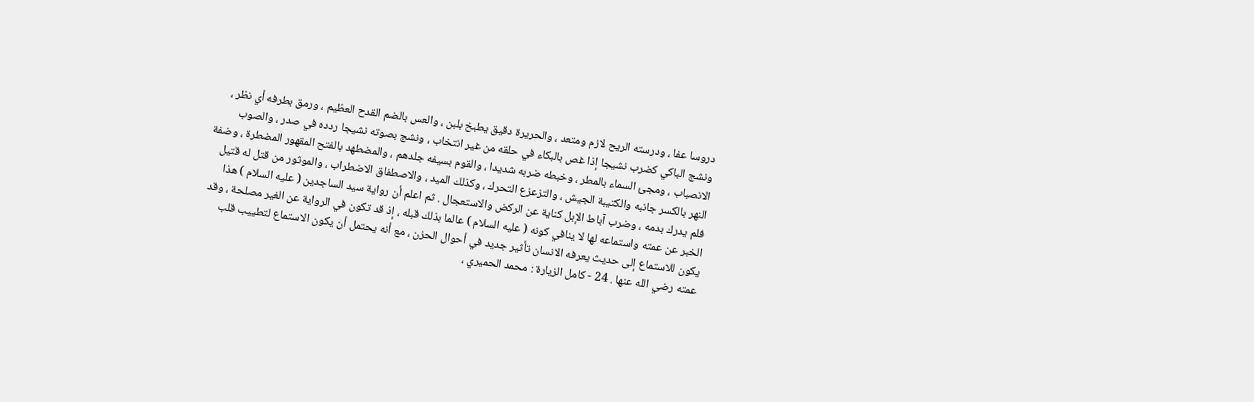دروسا عفا ، ودرسته الريح لازم ومتعد ، والحريرة دقيق يطبخ بلبن ، والعس بالضم القدح العظيم ، ورمق بطرفه أي نظر ، ونشج الباكي كضرب نشيجا إذا غص بالبكاء في حلقه من غير انتخاب ، ونشج بصوته نشيجا ردده في صدر ، والصوب الانصباب ، ومجئ السماء بالمطر ، وخبطه ضربه شديدا ، والقوم بسيفه جلدهم ، والمضطهد بالفتح المقهور المضطرة ، وضفة النهر بالكسر جانبه والكتيبة الجيش ، والتزعزع التحرك ، وكذلك الميد ، والاصطفاق الاضطراب ، والموثور من قتل له قتيل فلم يدرك بدمه ، وضرب آباط الإبل كناية عن الركض والاستعجال . ثم اعلم أن رواية سيد الساجدين ( عليه السلام ) هذا الخبر عن عمته واستماعه لها لا ينافي كونه ( عليه السلام ) عالما بذلك قبله ، إذ قد تكون في الرواية عن الغير مصلحة ، وقد يكون للاستماع إلى حديث يعرفه الانسان تأثير جديد في أحوال الحزن ، مع أنه يحتمل أن يكون الاستماع لتطييب قلب عمته رضي الله عنها . 24 - كامل الزيارة : محمد الحميري ،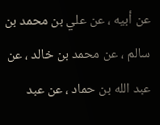عن أبيه ، عن علي بن محمد بن سالم ، عن محمد بن خالد ، عن عبد الله بن حماد ، عن عبد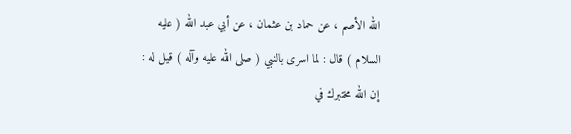الله الأصم ، عن حماد بن عثمان ، عن أبي عبد الله ( عليه السلام ) قال : لما اسرى بالنبي ( صلى الله عليه وآله ) قيل له : إن الله مختبرك في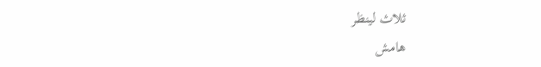ثلاث لينظر
هامش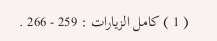( 1 ) كامل الزيارات : 259 - 266 .